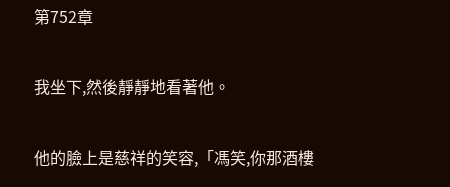第752章

我坐下,然後靜靜地看著他。

他的臉上是慈祥的笑容,「馮笑,你那酒樓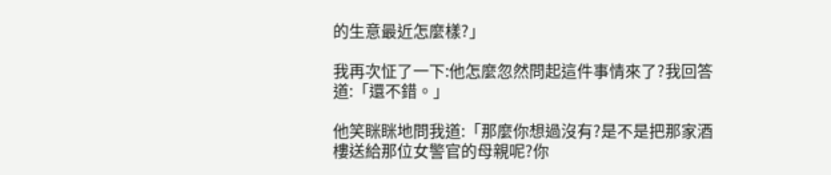的生意最近怎麼樣?」

我再次怔了一下:他怎麼忽然問起這件事情來了?我回答道:「還不錯。」

他笑眯眯地問我道:「那麼你想過沒有?是不是把那家酒樓送給那位女警官的母親呢?你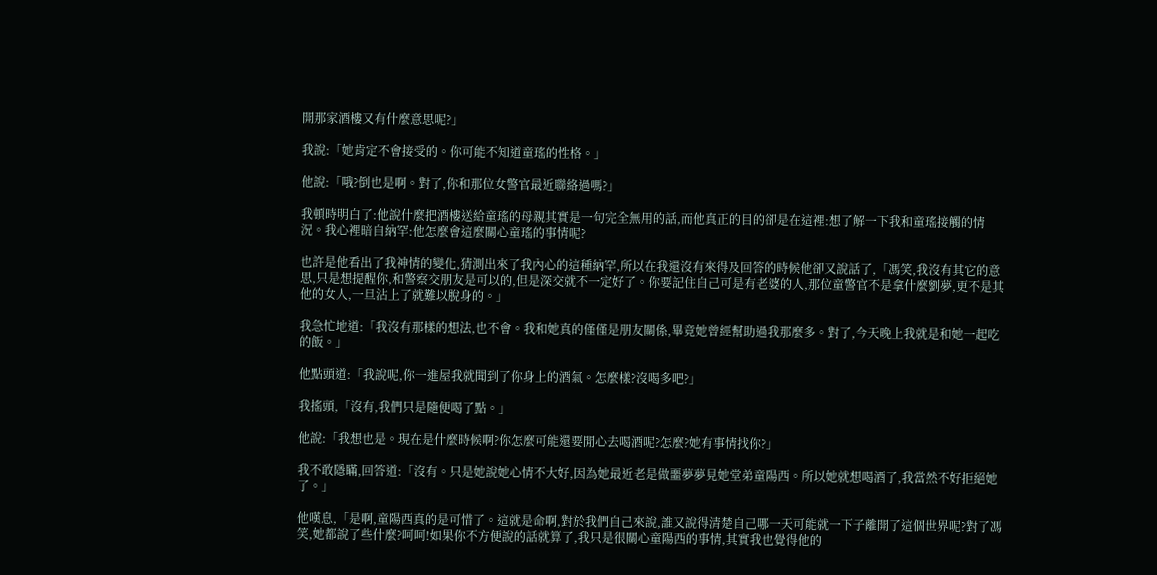開那家酒樓又有什麼意思呢?」

我說:「她肯定不會接受的。你可能不知道童瑤的性格。」

他說:「哦?倒也是啊。對了,你和那位女警官最近聯絡過嗎?」

我頓時明白了:他說什麼把酒樓送給童瑤的母親其實是一句完全無用的話,而他真正的目的卻是在這裡:想了解一下我和童瑤接觸的情況。我心裡暗自納罕:他怎麼會這麼關心童瑤的事情呢?

也許是他看出了我神情的變化,猜測出來了我內心的這種納罕,所以在我還沒有來得及回答的時候他卻又說話了,「馮笑,我沒有其它的意思,只是想提醒你,和警察交朋友是可以的,但是深交就不一定好了。你要記住自己可是有老婆的人,那位童警官不是拿什麼劉夢,更不是其他的女人,一旦沾上了就難以脫身的。」

我急忙地道:「我沒有那樣的想法,也不會。我和她真的僅僅是朋友關係,畢竟她曾經幫助過我那麼多。對了,今天晚上我就是和她一起吃的飯。」

他點頭道:「我說呢,你一進屋我就聞到了你身上的酒氣。怎麼樣?沒喝多吧?」

我搖頭,「沒有,我們只是隨便喝了點。」

他說:「我想也是。現在是什麼時候啊?你怎麼可能還要閒心去喝酒呢?怎麼?她有事情找你?」

我不敢隱瞞,回答道:「沒有。只是她說她心情不大好,因為她最近老是做噩夢夢見她堂弟童陽西。所以她就想喝酒了,我當然不好拒絕她了。」

他嘆息,「是啊,童陽西真的是可惜了。這就是命啊,對於我們自己來說,誰又說得清楚自己哪一天可能就一下子離開了這個世界呢?對了馮笑,她都說了些什麼?呵呵!如果你不方便說的話就算了,我只是很關心童陽西的事情,其實我也覺得他的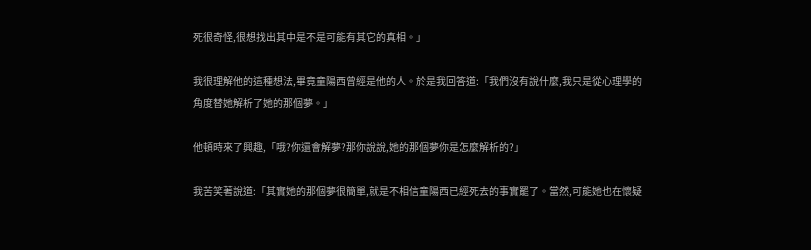死很奇怪,很想找出其中是不是可能有其它的真相。」

我很理解他的這種想法,畢竟童陽西曾經是他的人。於是我回答道:「我們沒有說什麼,我只是從心理學的角度替她解析了她的那個夢。」

他頓時來了興趣,「哦?你還會解夢?那你說說,她的那個夢你是怎麼解析的?」

我苦笑著說道:「其實她的那個夢很簡單,就是不相信童陽西已經死去的事實罷了。當然,可能她也在懷疑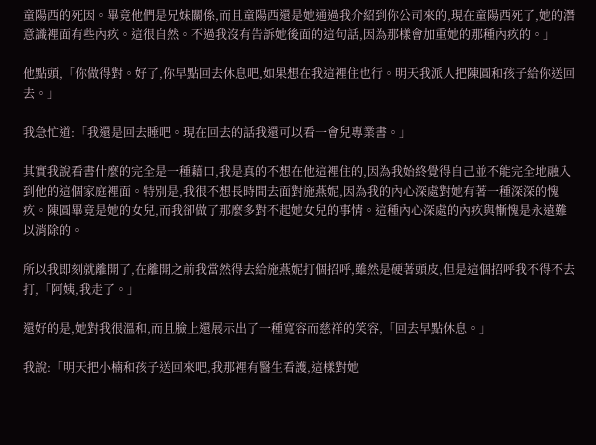童陽西的死因。畢竟他們是兄妹關係,而且童陽西還是她通過我介紹到你公司來的,現在童陽西死了,她的潛意識裡面有些內疚。這很自然。不過我沒有告訴她後面的這句話,因為那樣會加重她的那種內疚的。」

他點頭,「你做得對。好了,你早點回去休息吧,如果想在我這裡住也行。明天我派人把陳圓和孩子給你送回去。」

我急忙道:「我還是回去睡吧。現在回去的話我還可以看一會兒專業書。」

其實我說看書什麼的完全是一種藉口,我是真的不想在他這裡住的,因為我始終覺得自己並不能完全地融入到他的這個家庭裡面。特別是,我很不想長時間去面對施燕妮,因為我的內心深處對她有著一種深深的愧疚。陳圓畢竟是她的女兒,而我卻做了那麼多對不起她女兒的事情。這種內心深處的內疚與慚愧是永遠難以消除的。

所以我即刻就離開了,在離開之前我當然得去給施燕妮打個招呼,雖然是硬著頭皮,但是這個招呼我不得不去打,「阿姨,我走了。」

還好的是,她對我很溫和,而且臉上還展示出了一種寬容而慈祥的笑容,「回去早點休息。」

我說:「明天把小楠和孩子送回來吧,我那裡有醫生看護,這樣對她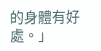的身體有好處。」